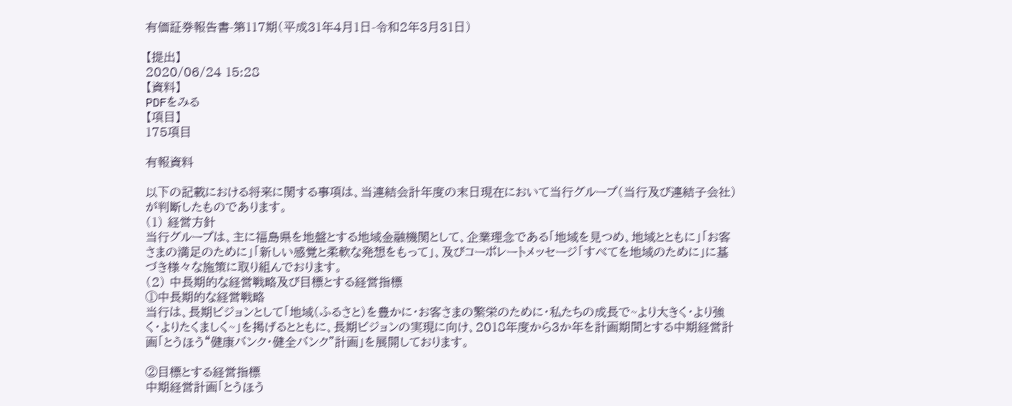有価証券報告書-第117期(平成31年4月1日-令和2年3月31日)

【提出】
2020/06/24 15:28
【資料】
PDFをみる
【項目】
175項目

有報資料

以下の記載における将来に関する事項は、当連結会計年度の末日現在において当行グループ(当行及び連結子会社)が判断したものであります。
(1) 経営方針
当行グループは、主に福島県を地盤とする地域金融機関として、企業理念である「地域を見つめ、地域とともに」「お客さまの満足のために」「新しい感覚と柔軟な発想をもって」、及びコーポレートメッセージ「すべてを地域のために」に基づき様々な施策に取り組んでおります。
(2) 中長期的な経営戦略及び目標とする経営指標
①中長期的な経営戦略
当行は、長期ビジョンとして「地域(ふるさと)を豊かに・お客さまの繁栄のために・私たちの成長で~より大きく・より強く・よりたくましく~」を掲げるとともに、長期ビジョンの実現に向け、2018年度から3か年を計画期間とする中期経営計画「とうほう“健康バンク・健全バンク”計画」を展開しております。

②目標とする経営指標
中期経営計画「とうほう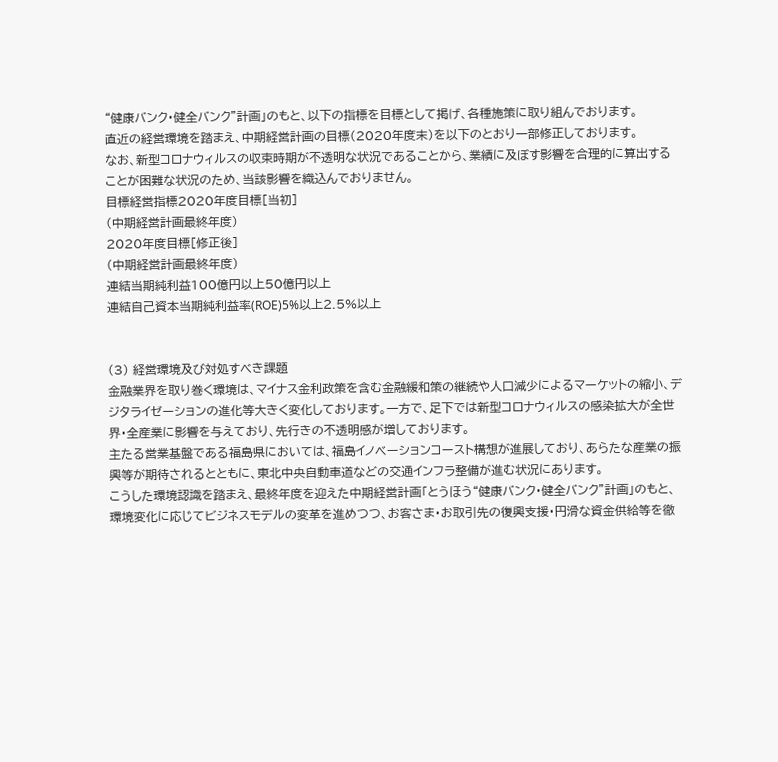“健康バンク・健全バンク”計画」のもと、以下の指標を目標として掲げ、各種施策に取り組んでおります。
直近の経営環境を踏まえ、中期経営計画の目標(2020年度末)を以下のとおり一部修正しております。
なお、新型コロナウィルスの収束時期が不透明な状況であることから、業績に及ぼす影響を合理的に算出することが困難な状況のため、当該影響を織込んでおりません。
目標経営指標2020年度目標[当初]
(中期経営計画最終年度)
2020年度目標[修正後]
(中期経営計画最終年度)
連結当期純利益100億円以上50億円以上
連結自己資本当期純利益率(ROE)5%以上2.5%以上


(3) 経営環境及び対処すべき課題
金融業界を取り巻く環境は、マイナス金利政策を含む金融緩和策の継続や人口減少によるマーケットの縮小、デジタライゼーションの進化等大きく変化しております。一方で、足下では新型コロナウィルスの感染拡大が全世界・全産業に影響を与えており、先行きの不透明感が増しております。
主たる営業基盤である福島県においては、福島イノベーションコースト構想が進展しており、あらたな産業の振興等が期待されるとともに、東北中央自動車道などの交通インフラ整備が進む状況にあります。
こうした環境認識を踏まえ、最終年度を迎えた中期経営計画「とうほう“健康バンク・健全バンク”計画」のもと、環境変化に応じてビジネスモデルの変革を進めつつ、お客さま・お取引先の復興支援・円滑な資金供給等を徹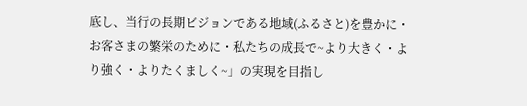底し、当行の長期ビジョンである地域(ふるさと)を豊かに・お客さまの繁栄のために・私たちの成長で~より大きく・より強く・よりたくましく~」の実現を目指し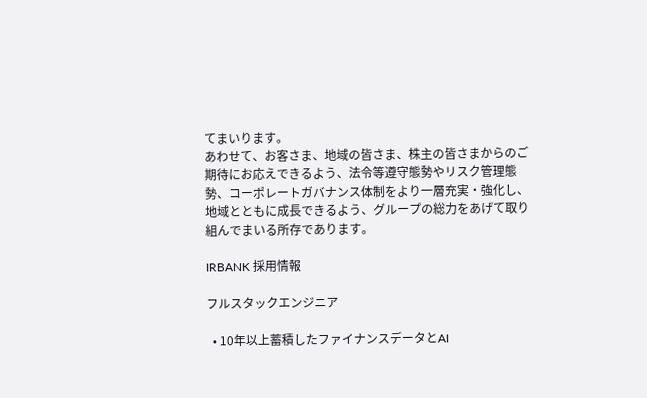てまいります。
あわせて、お客さま、地域の皆さま、株主の皆さまからのご期待にお応えできるよう、法令等遵守態勢やリスク管理態勢、コーポレートガバナンス体制をより一層充実・強化し、地域とともに成長できるよう、グループの総力をあげて取り組んでまいる所存であります。

IRBANK 採用情報

フルスタックエンジニア

  • 10年以上蓄積したファイナンスデータとAI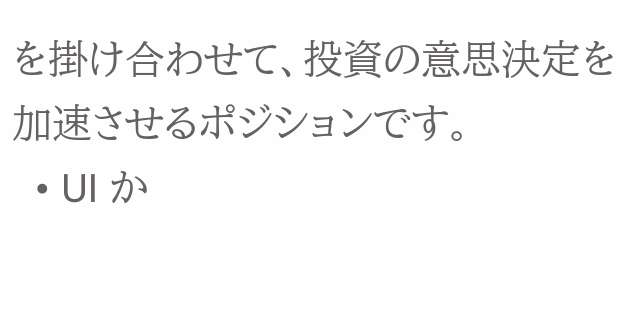を掛け合わせて、投資の意思決定を加速させるポジションです。
  • UI か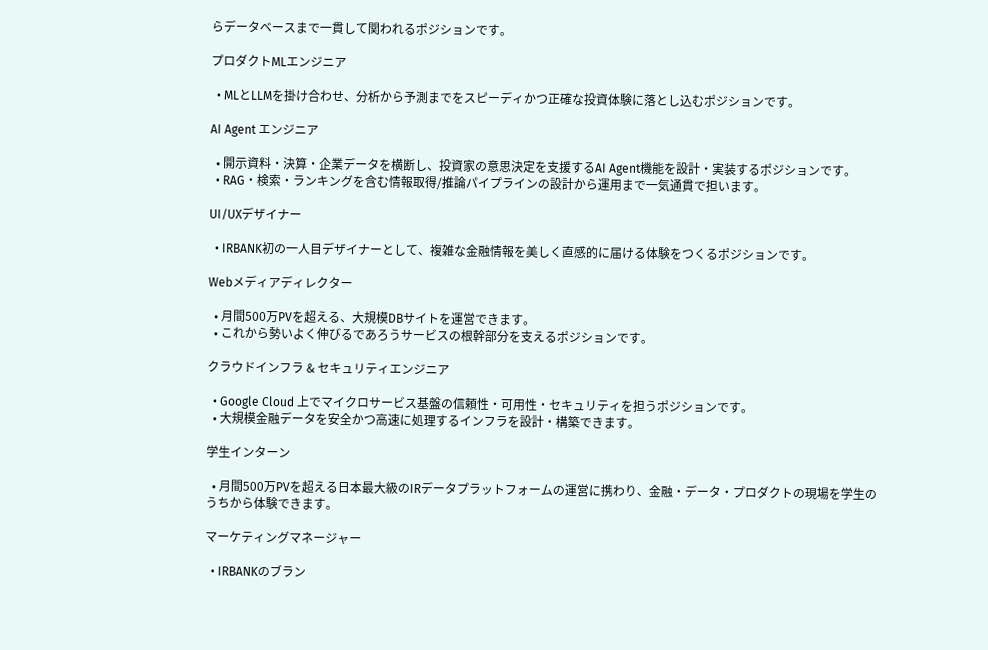らデータベースまで一貫して関われるポジションです。

プロダクトMLエンジニア

  • MLとLLMを掛け合わせ、分析から予測までをスピーディかつ正確な投資体験に落とし込むポジションです。

AI Agent エンジニア

  • 開示資料・決算・企業データを横断し、投資家の意思決定を支援するAI Agent機能を設計・実装するポジションです。
  • RAG・検索・ランキングを含む情報取得/推論パイプラインの設計から運用まで一気通貫で担います。

UI/UXデザイナー

  • IRBANK初の一人目デザイナーとして、複雑な金融情報を美しく直感的に届ける体験をつくるポジションです。

Webメディアディレクター

  • 月間500万PVを超える、大規模DBサイトを運営できます。
  • これから勢いよく伸びるであろうサービスの根幹部分を支えるポジションです。

クラウドインフラ & セキュリティエンジニア

  • Google Cloud 上でマイクロサービス基盤の信頼性・可用性・セキュリティを担うポジションです。
  • 大規模金融データを安全かつ高速に処理するインフラを設計・構築できます。

学生インターン

  • 月間500万PVを超える日本最大級のIRデータプラットフォームの運営に携わり、金融・データ・プロダクトの現場を学生のうちから体験できます。

マーケティングマネージャー

  • IRBANKのブラン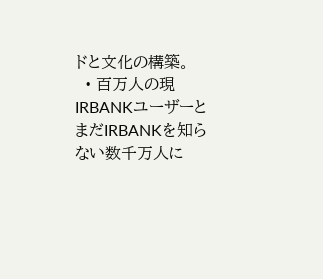ドと文化の構築。
  • 百万人の現IRBANKユーザーとまだIRBANKを知らない数千万人に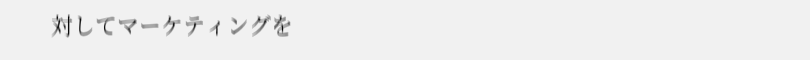対してマーケティングを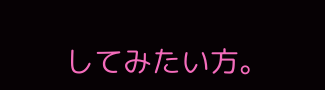してみたい方。